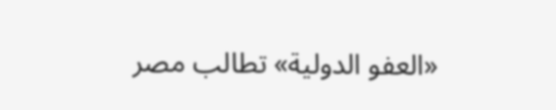«العفو الدولية» تطالب مصر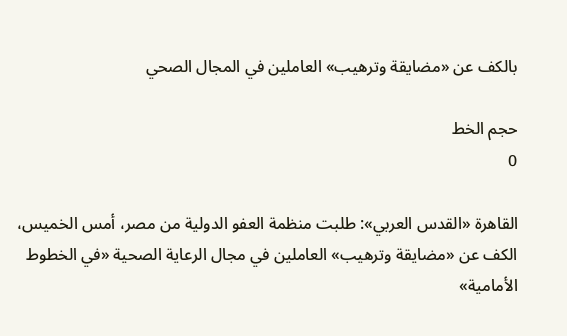بالكف عن «مضايقة وترهيب» العاملين في المجال الصحي

حجم الخط
0

القاهرة «القدس العربي»: طلبت منظمة العفو الدولية من مصر، أمس الخميس، الكف عن «مضايقة وترهيب» العاملين في مجال الرعاية الصحية «في الخطوط الأمامية»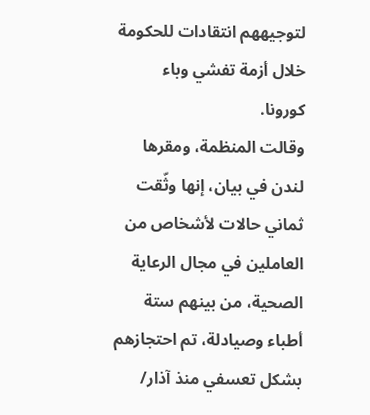لتوجيههم انتقادات للحكومة خلال أزمة تفشي وباء كورونا.
وقالت المنظمة، ومقرها لندن في بيان، إنها وثّقت ثماني حالات لأشخاص من العاملين في مجال الرعاية الصحية، من بينهم ستة أطباء وصيادلة، تم احتجازهم بشكل تعسفي منذ آذار/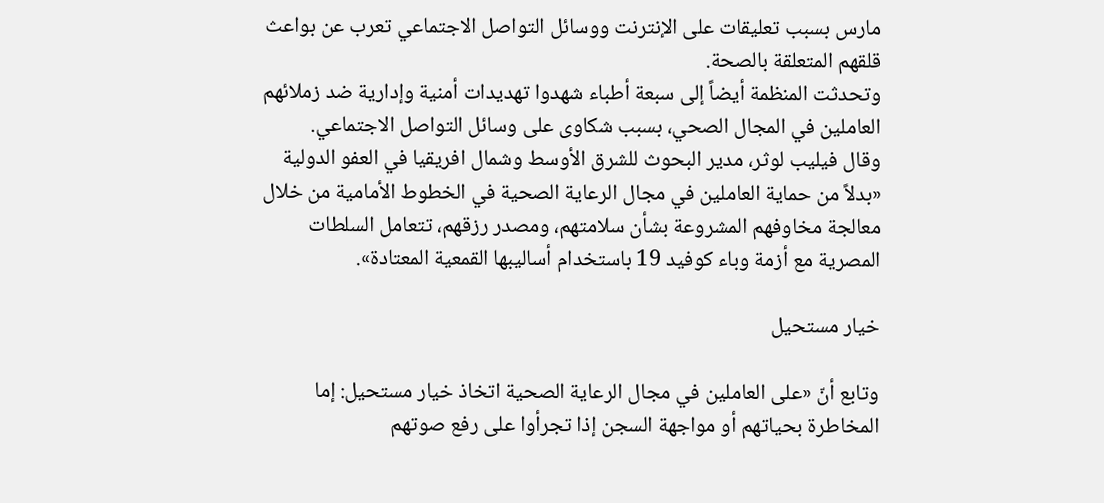مارس بسبب تعليقات على الإنترنت ووسائل التواصل الاجتماعي تعرب عن بواعث قلقهم المتعلقة بالصحة.
وتحدثت المنظمة أيضاً إلى سبعة أطباء شهدوا تهديدات أمنية وإدارية ضد زملائهم العاملين في المجال الصحي، بسبب شكاوى على وسائل التواصل الاجتماعي.
وقال فيليب لوثر، مدير البحوث للشرق الأوسط وشمال افريقيا في العفو الدولية «بدلاً من حماية العاملين في مجال الرعاية الصحية في الخطوط الأمامية من خلال معالجة مخاوفهم المشروعة بشأن سلامتهم، ومصدر رزقهم، تتعامل السلطات المصرية مع أزمة وباء كوفيد 19 باستخدام أساليبها القمعية المعتادة».

خيار مستحيل

وتابع أنّ «على العاملين في مجال الرعاية الصحية اتخاذ خيار مستحيل: إما المخاطرة بحياتهم أو مواجهة السجن إذا تجرأوا على رفع صوتهم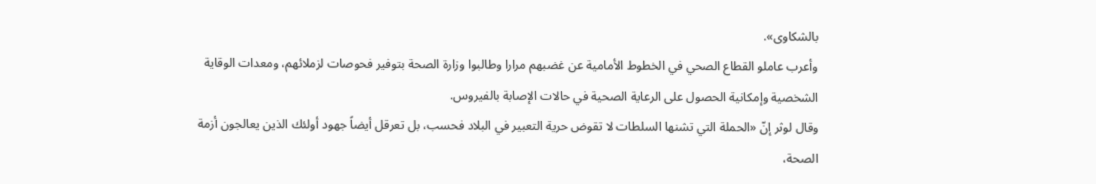بالشكاوى».
وأعرب عاملو القطاع الصحي في الخطوط الأمامية عن غضبهم مرارا وطالبوا وزارة الصحة بتوفير فحوصات لزملائهم، ومعدات الوقاية الشخصية وإمكانية الحصول على الرعاية الصحية في حالات الإصابة بالفيروس.
وقال لوثر إنّ «الحملة التي تشنها السلطات لا تقوض حرية التعبير في البلاد فحسب، بل تعرقل أيضاً جهود أولئك الذين يعالجون أزمة الصحة،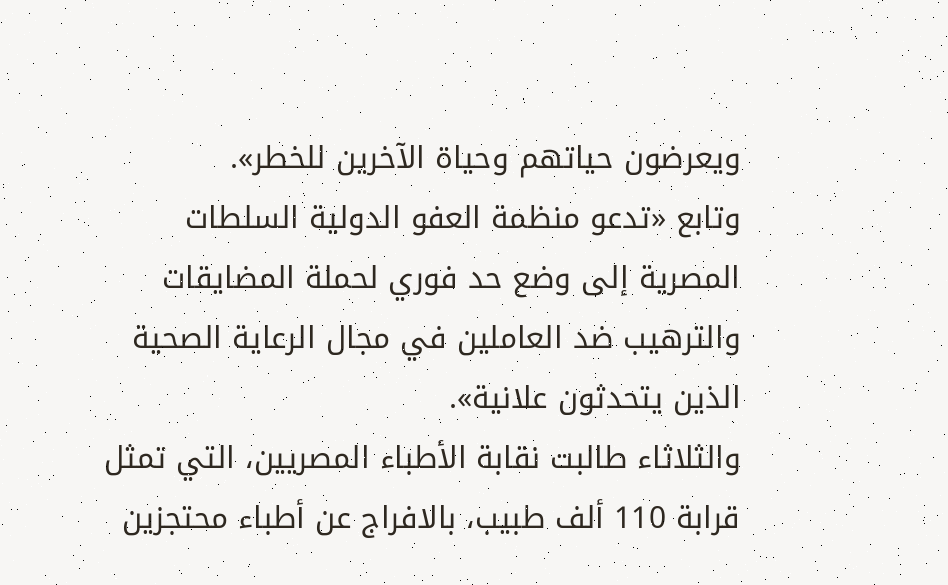ويعرضون حياتهم وحياة الآخرين للخطر».
وتابع «تدعو منظمة العفو الدولية السلطات المصرية إلى وضع حد فوري لحملة المضايقات والترهيب ضد العاملين في مجال الرعاية الصحية الذين يتحدثون علانية».
والثلاثاء طالبت نقابة الأطباء المصريين، التي تمثل قرابة 110 ألف طبيب، بالافراج عن أطباء محتجزين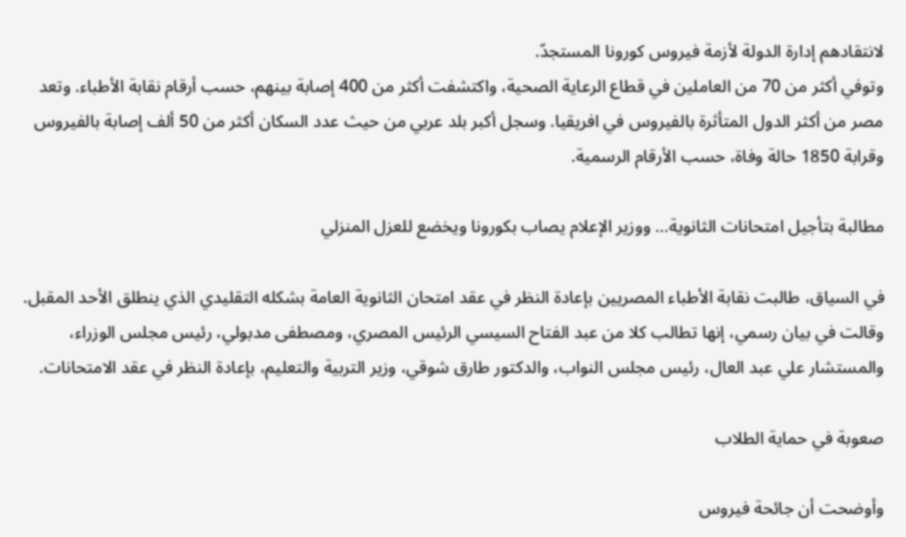لانتقادهم إدارة الدولة لأزمة فيروس كورونا المستجدّ.
وتوفي أكثر من 70 من العاملين في قطاع الرعاية الصحية، واكتشفت أكثر من 400 إصابة بينهم، حسب أرقام نقابة الأطباء. وتعد مصر من أكثر الدول المتأثرة بالفيروس في افريقيا. وسجل أكبر بلد عربي من حيث عدد السكان أكثر من 50 ألف إصابة بالفيروس وقرابة 1850 حالة وفاة، حسب الأرقام الرسمية.

مطالبة بتأجيل امتحانات الثانوية… ووزير الإعلام يصاب بكورونا ويخضع للعزل المنزلي

في السياق، طالبت نقابة الأطباء المصريين بإعادة النظر في عقد امتحان الثانوية العامة بشكله التقليدي الذي ينطلق الأحد المقبل.
وقالت في بيان رسمي، إنها تطالب كلا من عبد الفتاح السيسي الرئيس المصري، ومصطفى مدبولي، رئيس مجلس الوزراء، والمستشار علي عبد العال، رئيس مجلس النواب، والدكتور طارق شوقي، وزير التربية والتعليم، بإعادة النظر في عقد الامتحانات.

صعوبة في حماية الطلاب

وأوضحت أن جائحة فيروس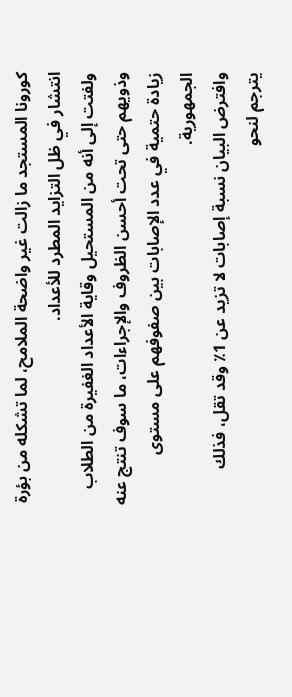كورونا المستجد ما زالت غير واضحة الملامح، لما تشكله من بؤرة انتشار في ظل التزايد المطرد للأعداد.
ولفتت إلى أنه من المستحيل وقاية الأعداد الغفيرة من الطلاب وذويهم حتى تحت أحسن الظروف والإجراءات، ما سوف تنتج عنه زيادة حتمية في عدد الإصابات بين صفوفهم على مستوى الجمهورية.
وافترض البيان نسبة إصابات لا تزيد عن 1٪ وقد تقل، فذلك يترجم لنحو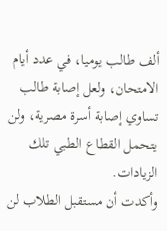ألف طالب يوميا، في عدد أيام الامتحان، ولعل إصابة طالب تساوي إصابة أسرة مصرية، ولن يتحمل القطاع الطبي تلك الزيادات.
وأكدت أن مستقبل الطلاب لن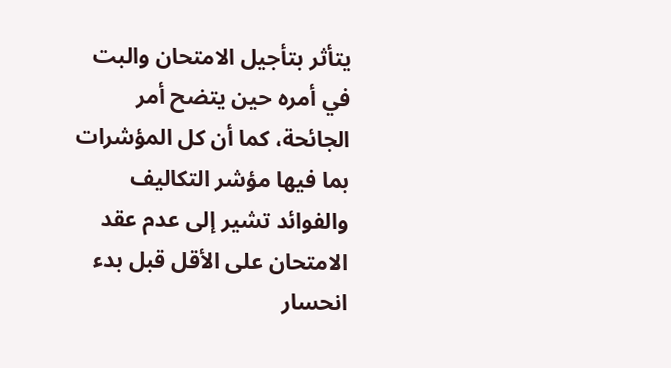يتأثر بتأجيل الامتحان والبت في أمره حين يتضح أمر الجائحة، كما أن كل المؤشرات بما فيها مؤشر التكاليف والفوائد تشير إلى عدم عقد الامتحان على الأقل قبل بدء انحسار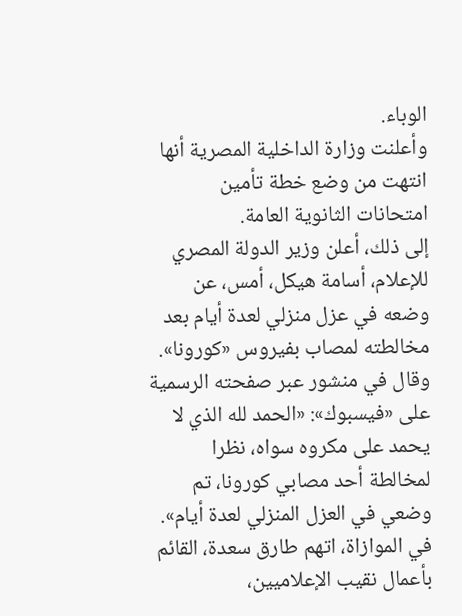الوباء.
وأعلنت وزارة الداخلية المصرية أنها انتهت من وضع خطة تأمين امتحانات الثانوية العامة.
إلى ذلك، أعلن وزير الدولة المصري للإعلام، أسامة هيكل، أمس، عن وضعه في عزل منزلي لعدة أيام بعد مخالطته لمصاب بفيروس «كورونا».
وقال في منشور عبر صفحته الرسمية على «فيسبوك»: «الحمد لله الذي لا يحمد على مكروه سواه، نظرا لمخالطة أحد مصابي كورونا، تم وضعي في العزل المنزلي لعدة أيام».
في الموازاة، اتهم طارق سعدة، القائم بأعمال نقيب الإعلاميين،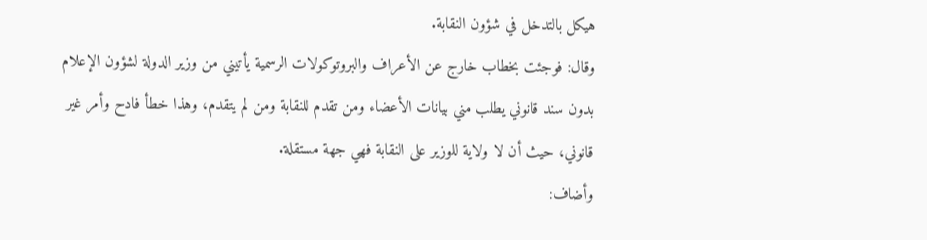هيكل بالتدخل في شؤون النقابة.
وقال: فوجئت بخطاب خارج عن الأعراف والبروتوكولات الرسمية يأتيني من وزير الدولة لشؤون الإعلام بدون سند قانوني يطلب مني بيانات الأعضاء ومن تقدم للنقابة ومن لم يتقدم، وهذا خطأ فادح وأمر غير قانوني، حيث أن لا ولاية للوزير على النقابة فهي جهة مستقلة.
وأضاف: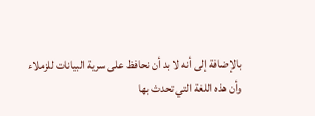بالإضافة إلى أنه لا بد أن نحافظ على سرية البيانات للزملاء وأن هذه اللغة التي تحدث بها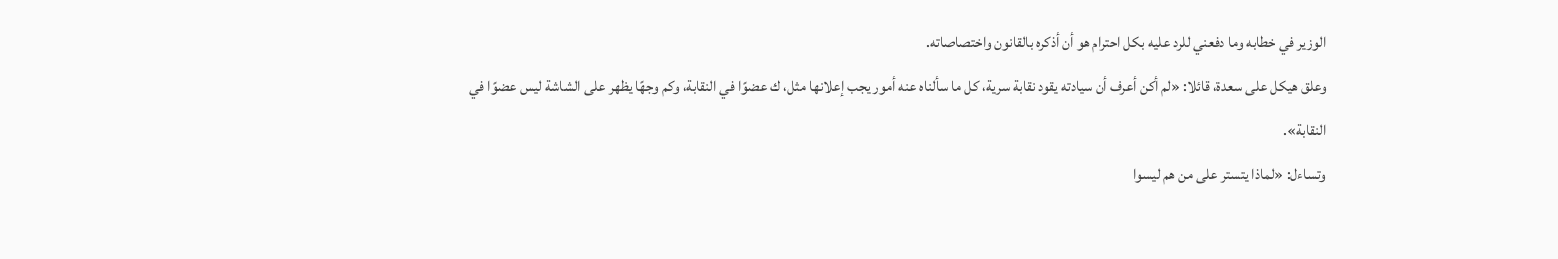الوزير في خطابه وما دفعني للرد عليه بكل احترام هو أن أذكره بالقانون واختصاصاته.
وعلق هيكل على سعدة، قائلا: «لم أكن أعرف أن سيادته يقود نقابة سرية، كل ما سألناه عنه أمور يجب إعلانها مثل، ك عضوًا في النقابة، وكم وجهًا يظهر على الشاشة ليس عضوًا في النقابة».
وتساءل: «لماذا يتستر على من هم ليسوا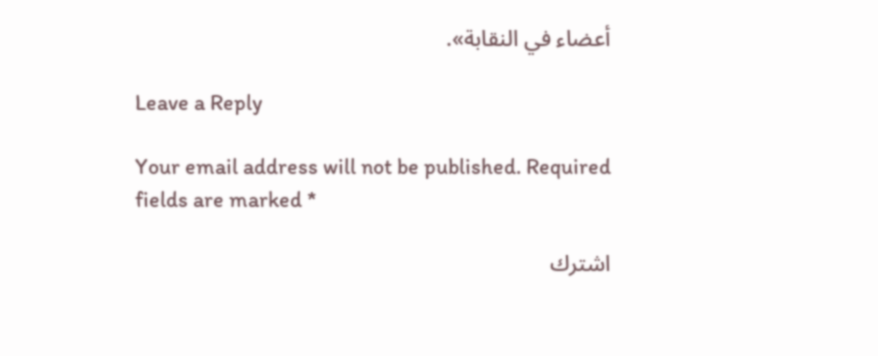أعضاء في النقابة».

Leave a Reply

Your email address will not be published. Required fields are marked *

اشترك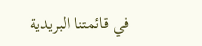في قائمتنا البريدية